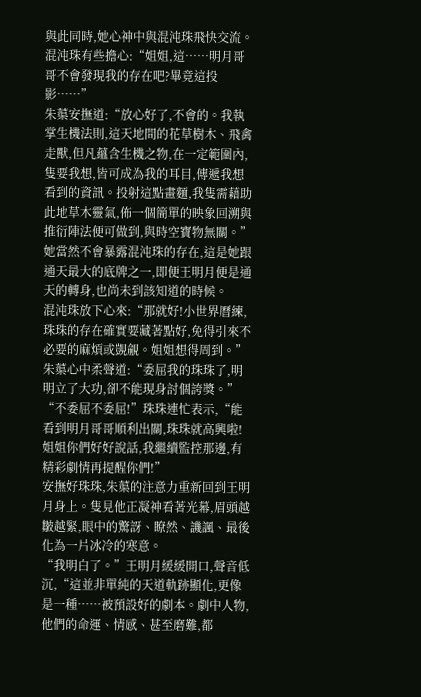與此同時,她心神中與混沌珠飛快交流。
混沌珠有些擔心:“姐姐,這……明月哥哥不會發現我的存在吧?畢竟這投影……”
朱蕖安撫道:“放心好了,不會的。我執掌生機法則,這天地間的花草樹木、飛禽走獸,但凡蘊含生機之物,在一定範圍內,隻要我想,皆可成為我的耳目,傳遞我想看到的資訊。投射這點畫麵,我隻需藉助此地草木靈氣,佈一個簡單的映象回溯與推衍陣法便可做到,與時空寶物無關。”她當然不會暴露混沌珠的存在,這是她跟通天最大的底牌之一,即便王明月便是通天的轉身,也尚未到該知道的時候。
混沌珠放下心來:“那就好!小世界曆練,珠珠的存在確實要藏著點好,免得引來不必要的麻煩或覬覦。姐姐想得周到。”
朱蕖心中柔聲道:“委屈我的珠珠了,明明立了大功,卻不能現身討個誇獎。”
“不委屈不委屈!”珠珠連忙表示,“能看到明月哥哥順利出關,珠珠就高興啦!姐姐你們好好說話,我繼續監控那邊,有精彩劇情再提醒你們!”
安撫好珠珠,朱蕖的注意力重新回到王明月身上。隻見他正凝神看著光幕,眉頭越皺越緊,眼中的驚訝、瞭然、譏諷、最後化為一片冰冷的寒意。
“我明白了。”王明月緩緩開口,聲音低沉,“這並非單純的天道軌跡顯化,更像是一種……被預設好的劇本。劇中人物,他們的命運、情感、甚至磨難,都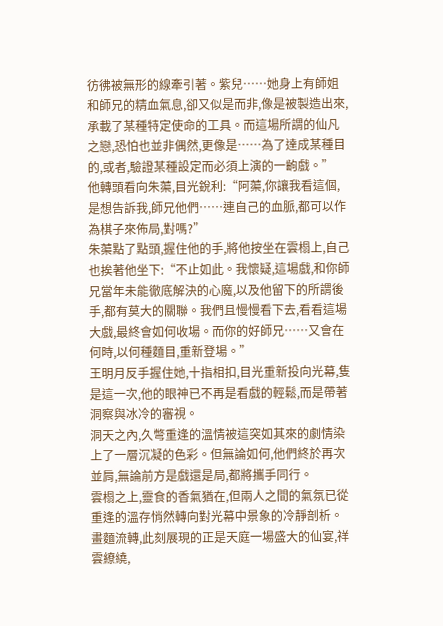彷彿被無形的線牽引著。紫兒……她身上有師姐和師兄的精血氣息,卻又似是而非,像是被製造出來,承載了某種特定使命的工具。而這場所謂的仙凡之戀,恐怕也並非偶然,更像是……為了達成某種目的,或者,驗證某種設定而必須上演的一齣戲。”
他轉頭看向朱蕖,目光銳利:“阿蕖,你讓我看這個,是想告訴我,師兄他們……連自己的血脈,都可以作為棋子來佈局,對嗎?”
朱蕖點了點頭,握住他的手,將他按坐在雲榻上,自己也挨著他坐下:“不止如此。我懷疑,這場戲,和你師兄當年未能徹底解決的心魔,以及他留下的所謂後手,都有莫大的關聯。我們且慢慢看下去,看看這場大戲,最終會如何收場。而你的好師兄……又會在何時,以何種麵目,重新登場。”
王明月反手握住她,十指相扣,目光重新投向光幕,隻是這一次,他的眼神已不再是看戲的輕鬆,而是帶著洞察與冰冷的審視。
洞天之內,久彆重逢的溫情被這突如其來的劇情染上了一層沉凝的色彩。但無論如何,他們終於再次並肩,無論前方是戲還是局,都將攜手同行。
雲榻之上,靈食的香氣猶在,但兩人之間的氣氛已從重逢的溫存悄然轉向對光幕中景象的冷靜剖析。畫麵流轉,此刻展現的正是天庭一場盛大的仙宴,祥雲繚繞,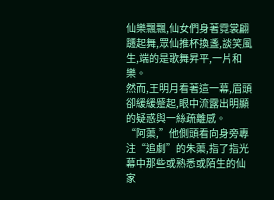仙樂飄飄,仙女們身著霓裳翩躚起舞,眾仙推杯換盞,談笑風生,端的是歌舞昇平,一片和樂。
然而,王明月看著這一幕,眉頭卻緩緩蹙起,眼中流露出明顯的疑惑與一絲疏離感。
“阿蕖,”他側頭看向身旁專注“追劇”的朱蕖,指了指光幕中那些或熟悉或陌生的仙家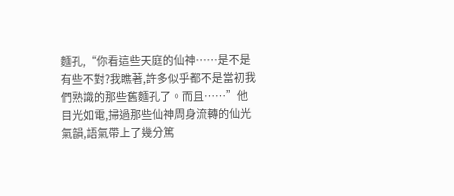麵孔,“你看這些天庭的仙神……是不是有些不對?我瞧著,許多似乎都不是當初我們熟識的那些舊麵孔了。而且……”他目光如電,掃過那些仙神周身流轉的仙光氣韻,語氣帶上了幾分篤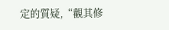定的質疑,“觀其修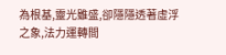為根基,靈光雖盛,卻隱隱透著虛浮之象,法力運轉間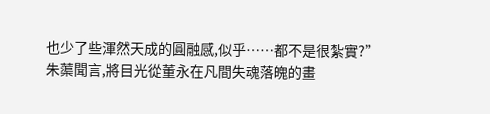也少了些渾然天成的圓融感,似乎……都不是很紮實?”
朱蕖聞言,將目光從董永在凡間失魂落魄的畫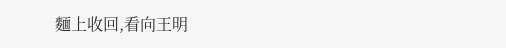麵上收回,看向王明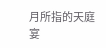月所指的天庭宴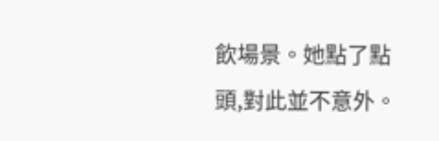飲場景。她點了點頭,對此並不意外。